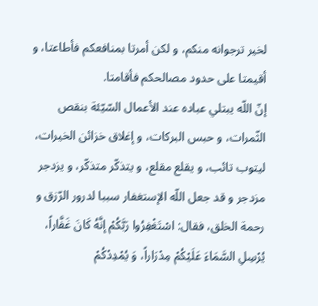لخير ترجوانه منكم، و لكن أمرتا بمنافعكم فأطاعتا، و أقيمتا على حدود مصالحكم فأقامتا.
إنّ اللّه يبتلي عباده عند الأعمال السّيّئة بنقص الثّمرات، و حبس البركات، و إغلاق خزائن الخيرات، ليتوب تائب، و يقلع مقلع، و يتذكّر متذكّر، و يزدجر مزدجر و قد جعل اللّه الإستغفار سببا لدرور الرّزق و رحمة الخلق، فقال: اسْتَغْفِرُوا رَبَّكُمْ إنَّهُ كَانَ غَفَّاراً، يُرْسِلِ السَّمَاءَ عَلَيْكُمْ مِدْرَاراً، وَ يُمْدِدْكُمْ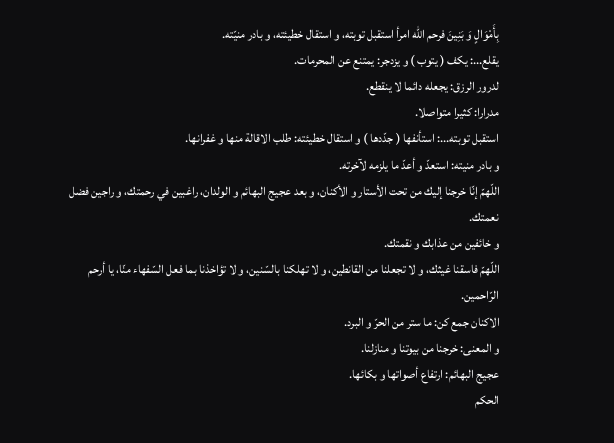بِأَمْوَالٍ وَ بَنِينَ فرحم اللّه امرأ استقبل توبته، و استقال خطيئته، و بادر منيّته.
يقلع...: يكف ( يتوب ) و يزدجر: يمتنع عن المحرمات.
لدرور الرزق: يجعله دائما لا ينقطع.
مدرارا: كثيرا متواصلا.
استقبل توبته...: استأنفها ( جدّدها ) و استقال خطيئته: طلب الاقالة منها و غفرانها.
و بادر منيته: استعدّ و أعدّ ما يلزمه لآخرته.
اللّهمّ إنّا خرجنا إليك من تحت الأستار و الأكنان، و بعد عجيج البهائم و الولدان، راغبين في رحمتك، و راجين فضل نعمتك.
و خائفين من عذابك و نقمتك.
اللّهمّ فاسقنا غيثك، و لا تجعلنا من القانطين، و لا تهلكنا بالسّنين، و لا تؤاخذنا بما فعل السّفهاء منّا، يا أرحم الرّاحمين.
الاكنان جمع كن: ما ستر من الحرّ و البرد.
و المعنى: خرجنا من بيوتنا و منازلنا.
عجيج البهائم: ارتفاع أصواتها و بكائها.
الحكم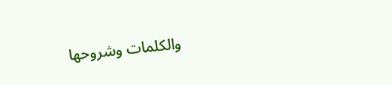والكلمات وشروحها